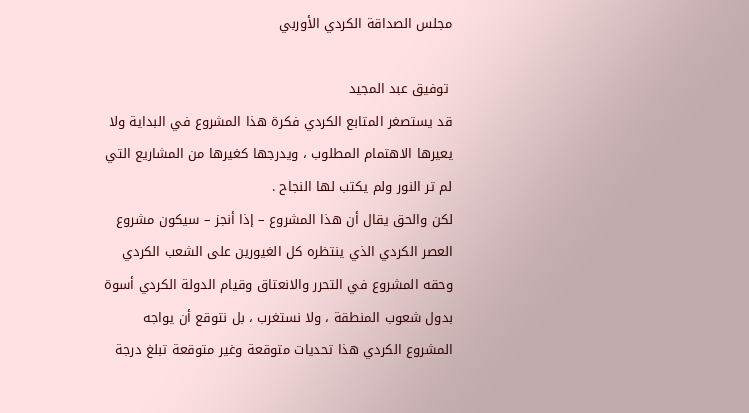مجلس الصداقة الكردي الأوربي

 توفيق عبد المجيد
قد يستصغر المتابع الكردي فكرة هذا المشروع في البداية ولا يعيرها الاهتمام المطلوب ، ويدرجها كغيرها من المشاريع التي لم تر النور ولم يكتب لها النجاح .
لكن والحق يقال أن هذا المشروع – إذا أنجز – سيكون مشروع العصر الكردي الذي ينتظره كل الغيورين على الشعب الكردي وحقه المشروع في التحرر والانعتاق وقيام الدولة الكردي أسوة بدول شعوب المنطقة ، ولا نستغرب ، بل نتوقع أن يواجه المشروع الكردي هذا تحديات متوقعة وغير متوقعة تبلغ درجة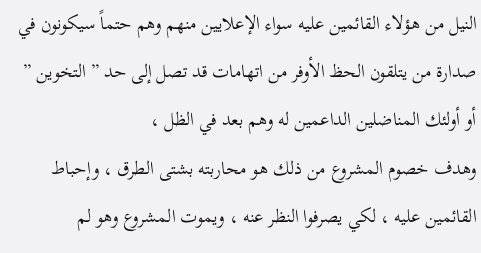النيل من هؤلاء القائمين عليه سواء الإعلايين منهم وهم حتماً سيكونون في صدارة من يتلقون الحظ الأوفر من اتهامات قد تصل إلى حد ” التخوين ” أو أولئك المناضلين الداعمين له وهم بعد في الظل ،
وهدف خصوم المشروع من ذلك هو محاربته بشتى الطرق ، وإحباط القائمين عليه ، لكي يصرفوا النظر عنه ، ويموت المشروع وهو لم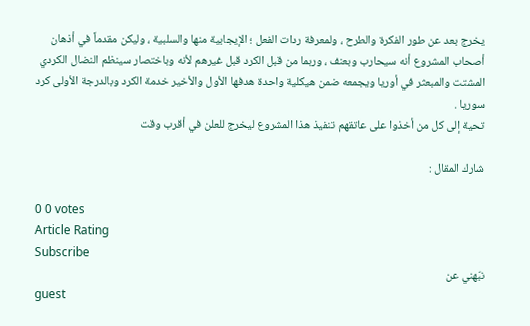يخرج بعد عن طور الفكرة والطرح ، ولمعرفة ردات الفعل ؛ الإيجابية منها والسلبية ، وليكن مقدماً في أذهان أصحاب المشروع أنه سيحارب وبعنف ، وربما من قبل الكرد قبل غيرهم لأنه وباختصار سينظم النضال الكردي المشتت والمبعثر في أوريا ويجمعه ضمن هيكلية واحدة هدفها الأول والأخير خدمة الكرد وبالدرجة الأولى كرد سوريا .
تحية إلى كل من أخذوا على عاتقهم تنفيذ هذا المشروع ليخرج للعلن في أقرب وقت

شارك المقال :

0 0 votes
Article Rating
Subscribe
نبّهني عن
guest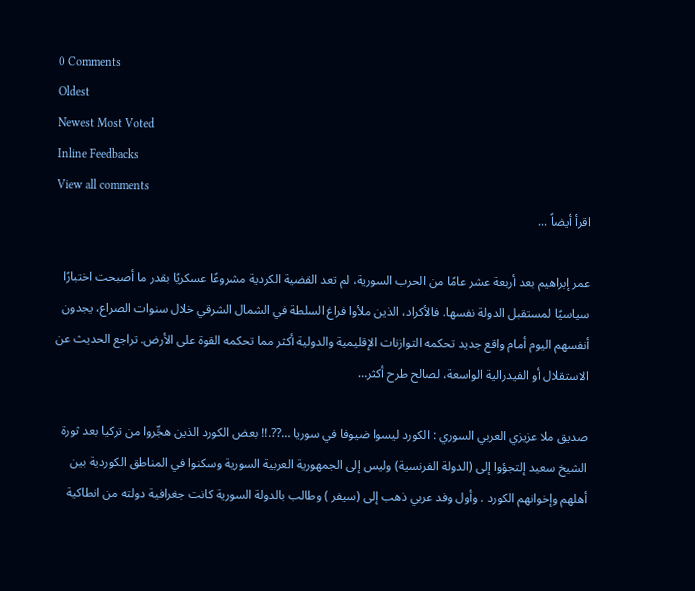0 Comments
Oldest
Newest Most Voted
Inline Feedbacks
View all comments
اقرأ أيضاً ...

عمر إبراهيم بعد أربعة عشر عامًا من الحرب السورية، لم تعد القضية الكردية مشروعًا عسكريًا بقدر ما أصبحت اختبارًا سياسيًا لمستقبل الدولة نفسها. فالأكراد، الذين ملأوا فراغ السلطة في الشمال الشرقي خلال سنوات الصراع، يجدون أنفسهم اليوم أمام واقع جديد تحكمه التوازنات الإقليمية والدولية أكثر مما تحكمه القوة على الأرض. تراجع الحديث عن الاستقلال أو الفيدرالية الواسعة، لصالح طرح أكثر…

صديق ملا عزيزي العربي السوري : الكورد ليسوا ضيوفا في سوريا …??.!! بعض الكورد الذين هجِّروا من تركيا بعد ثورة الشيخ سعيد إلتجؤوا إلى (الدولة الفرنسية) وليس إلى الجمهورية العربية السورية وسكنوا في المناطق الكوردية بين أهلهم وإخوانهم الكورد . وأول وفد عربي ذهب إلى (سيفر ) وطالب بالدولة السورية كانت جغرافية دولته من انطاكية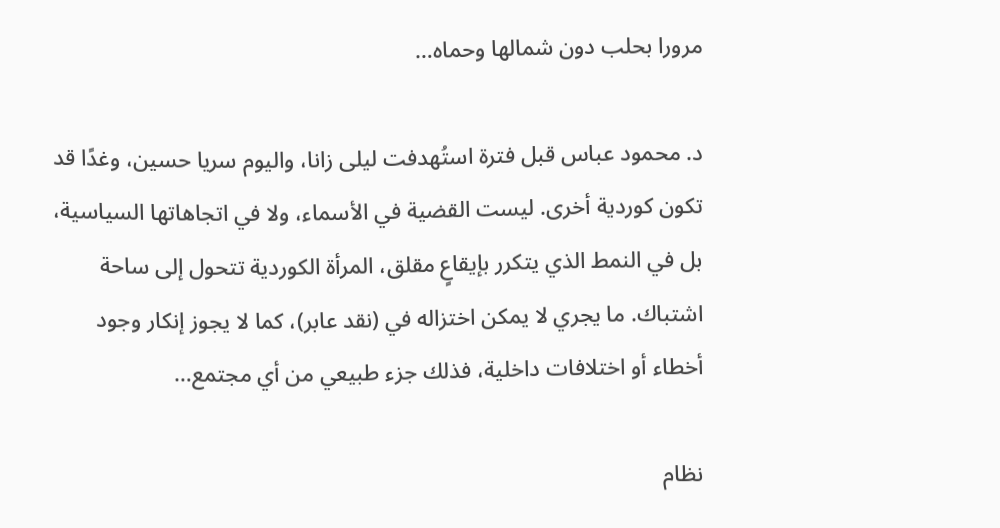مرورا بحلب دون شمالها وحماه…

د. محمود عباس قبل فترة استُهدفت ليلى زانا، واليوم سريا حسين، وغدًا قد تكون كوردية أخرى. ليست القضية في الأسماء، ولا في اتجاهاتها السياسية، بل في النمط الذي يتكرر بإيقاعٍ مقلق، المرأة الكوردية تتحول إلى ساحة اشتباك. ما يجري لا يمكن اختزاله في (نقد عابر)، كما لا يجوز إنكار وجود أخطاء أو اختلافات داخلية، فذلك جزء طبيعي من أي مجتمع…

نظام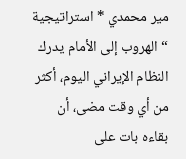مير محمدي * استراتيجية “الهروب إلى الأمام يدرك النظام الإيراني اليوم، أكثر من أي وقت مضى، أن بقاءه بات على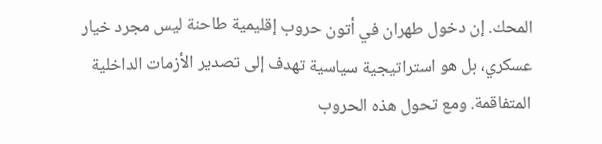المحك. إن دخول طهران في أتون حروب إقليمية طاحنة ليس مجرد خيار عسكري، بل هو استراتيجية سياسية تهدف إلى تصدير الأزمات الداخلية المتفاقمة. ومع تحول هذه الحروب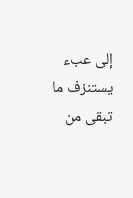إلى عبء يستنزف ما تبقى من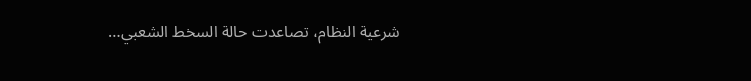شرعية النظام، تصاعدت حالة السخط الشعبي…